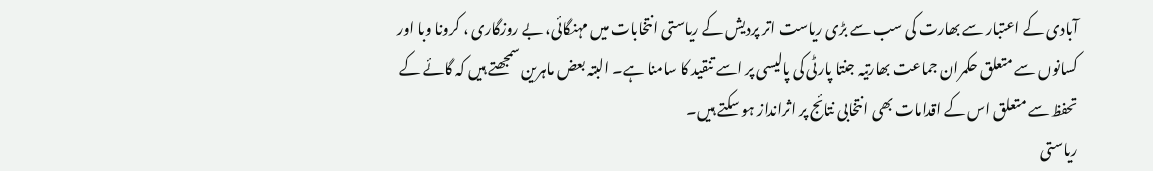آبادی کے اعتبار سے بھارت کی سب سے بڑی ریاست اتر پردیش کے ریاستی انتخابات میں مہنگائی، بے روزگاری ، کرونا وبا اور کسانوں سے متعلق حکمران جماعت بھارتیہ جنتا پارٹی کی پالیسی پر اسے تنقید کا سامنا ہے۔ البتہ بعض ماہرین سمجھتے ہیں کہ گائے کے تحفظ سے متعلق اس کے اقدامات بھی انتخابی نتائج پر اثرانداز ہو سکتے ہیں۔
ریاستی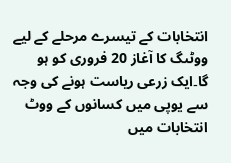انتخابات کے تیسرے مرحلے کے لیے ووٹںگ کا آغاز 20 فروری کو ہو گا۔ایک زرعی ریاست ہونے کی وجہ سے یوپی میں کسانوں کے ووٹ انتخابات میں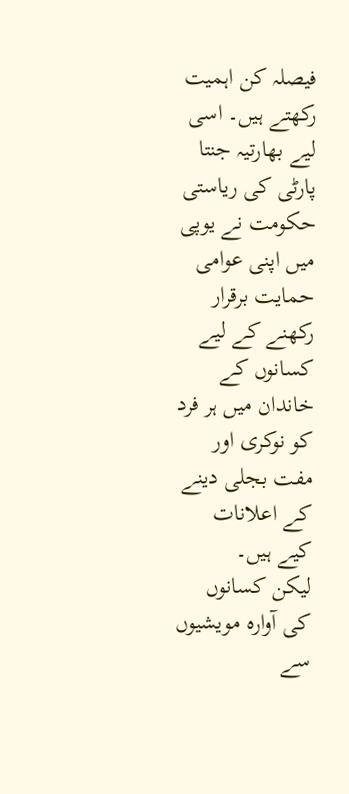فیصلہ کن اہمیت رکھتے ہیں۔ اسی لیے بھارتیہ جنتا پارٹی کی ریاستی حکومت نے یوپی میں اپنی عوامی حمایت برقرار رکھنے کے لیے کسانوں کے خاندان میں ہر فرد کو نوکری اور مفت بجلی دینے کے اعلانات کیے ہیں۔
لیکن کسانوں کی آوارہ مویشیوں سے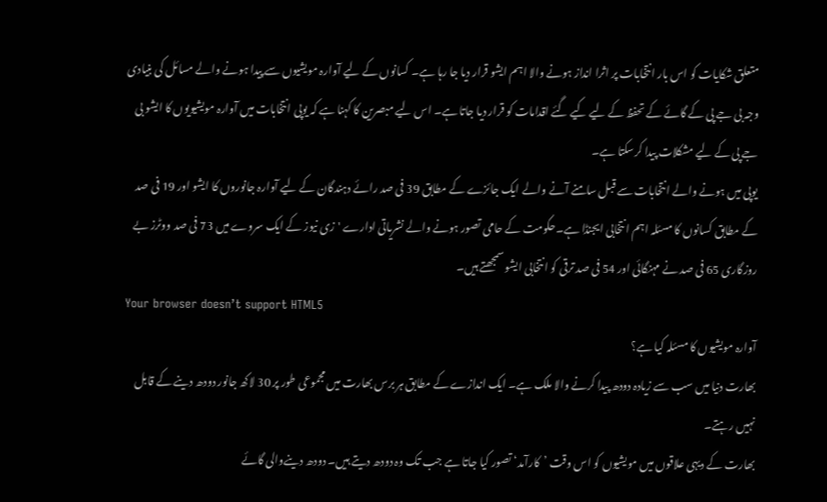متعلق شکایات کو اس بار انتخابات پر اثرا انداز ہونے والا اہم ایشو قرار دیا جا رہا ہے۔ کسانوں کے لیے آوارہ مویشیوں سے پیدا ہونے والے مسائل کی بنیادی وجہ بی جے پی کے گائے کے تحفظ کے لیے کیے گئے اقدامات کو قرار دیا جاتا ہے۔ اس لیے مبصرین کا کہنا ہے کہ یوپی انتخابات میں آوارہ مویشیویوں کا ایشو بی جے پی کے لیے مشکلات پیدا کرسکتا ہے۔
یوپی میں ہونے والے انتخابات سے قبل سامنے آنے والے ایک جائزے کے مطابق 39 فی صد رائے دہندگان کے لیے آوارہ جانوروں کا ایشو اور 19 فی صد کے مطابق کسانوں کا مسئلہ اہم انتخابی ایجنڈا ہے۔حکومت کے حامی تصور ہونے والے نشریاتی ادارے 'زی نیوز کے ایک سروے میں 73 فی صد ووٹرز بے روزگاری 65 فی صد نے مہنگائی اور 54 فی صد ترقی کو انتخابی ایشو سمجھتے ہیں۔
Your browser doesn’t support HTML5
آوارہ مویشیوں کا مسئلہ کیا ہے؟
بھارت دنیا میں سب سے زیادہ دودھ پیدا کرنے والا ملک ہے۔ ایک اندازے کے مطابق ہر برس بھارت میں مجموعی طور پر 30 لاکھ جانور دودھ دینے کے قابل نہیں رہتے۔
بھارت کے دیہی علاقوں میں مویشیوں کو اس وقت ’کارآمد‘ تصور کیا جاتا ہے جب تک وہ دودھ دیتے ہیں۔ دودھ دینےوالی گائے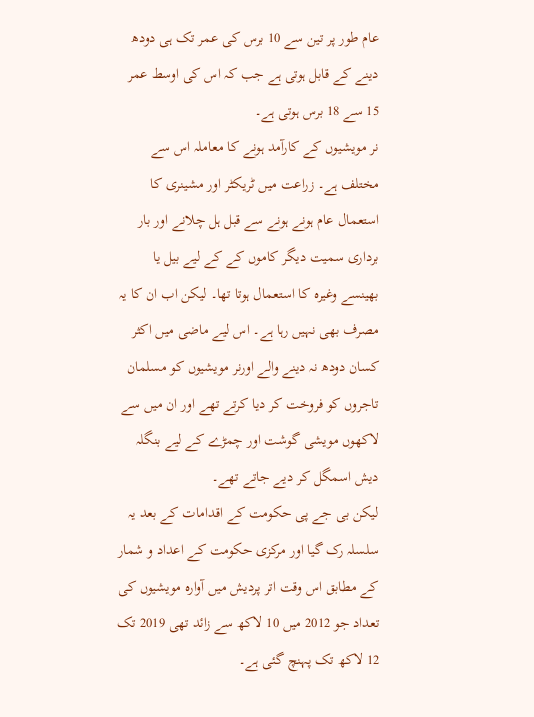عام طور پر تین سے 10 برس کی عمر تک ہی دودھ دینے کے قابل ہوتی ہے جب کہ اس کی اوسط عمر 15 سے 18 برس ہوتی ہے۔
نر مویشیوں کے کارآمد ہونے کا معاملہ اس سے مختلف ہے۔ زراعت میں ٹریکٹر اور مشینری کا استعمال عام ہونے ہونے سے قبل ہل چلانے اور بار برداری سمیت دیگر کاموں کے کے لیے بیل یا بھینسے وغیرہ کا استعمال ہوتا تھا۔ لیکن اب ان کا یہ مصرف بھی نہیں رہا ہے۔ اس لیے ماضی میں اکثر کسان دودھ نہ دینے والے اورنر مویشیوں کو مسلمان تاجروں کو فروخت کر دیا کرتے تھے اور ان میں سے لاکھوں مویشی گوشت اور چمڑے کے لیے بنگلہ دیش اسمگل کر دیے جاتے تھے۔
لیکن بی جے پی حکومت کے اقدامات کے بعد یہ سلسلہ رک گیا اور مرکزی حکومت کے اعداد و شمار کے مطابق اس وقت اتر پردیش میں آوارہ مویشیوں کی تعداد جو 2012 میں 10 لاکھ سے زائد تھی 2019 تک 12 لاکھ تک پہنچ گئی ہے۔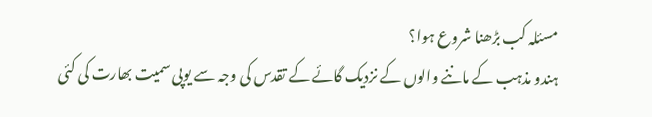مسئلہ کب بڑھنا شروع ہوا؟
ہندو مذہب کے ماننے والوں کے نزدیک گائے کے تقدس کی وجہ سے یوپی سمیت بھارت کی کئی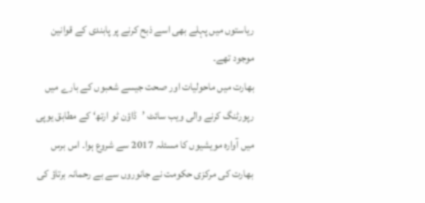ریاستوں میں پہلے بھی اسے ذبح کرنے پر پابندی کے قوانین موجود تھے۔
بھارت میں ماحولیات اور صحت جیسے شعبوں کے بارے میں رپورٹنگ کرنے والی ویب سائٹ ’ڈاؤن ٹو ارتھ‘ کے مطابق یوپی میں آوارہ مویشیوں کا مسئلہ 2017 سے شروع ہوا۔ اس برس بھارت کی مرکزی حکومت نے جانوروں سے بے رحمانہ برتاؤ کی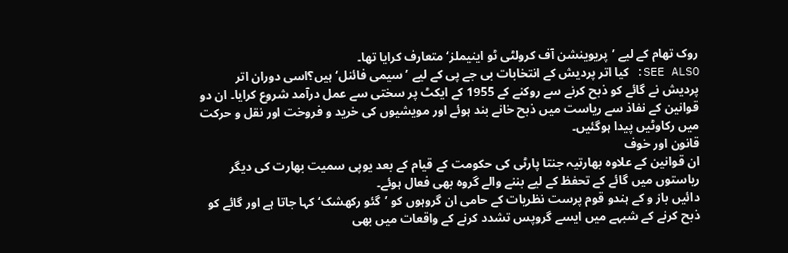روک تھام کے لیے ’پریوینشن آف کرولٹی ٹو اینیملز‘ متعارف کرایا تھا۔
SEE ALSO: کیا اتر پردیش کے انتخابات بی جے پی کے لیے ’سیمی فائنل‘ ہیں؟اسی دوران اتر پردیش نے گائے کو ذبح کرنے سے روکنے کے 1955 کے ایکٹ پر سختی سے عمل درآمد شروع کرایا۔ ان دو قوانین کے نفاذ سے ریاست میں ذبح خانے بند ہوئے اور مویشیوں کی خرید و فروخت اور نقل و حرکت میں رکاوٹیں پیدا ہوگئیں۔
قانون اور خوف
ان قوانین کے علاوہ بھارتیہ جنتا پارٹی کی حکومت کے قیام کے بعد یوپی سمیت بھارت کی دیگر ریاستوں میں گائے کے تحفظ کے لیے بننے والے گروہ بھی فعال ہوئے۔
دائیں باز و کے ہندو قوم پرست نظریات کے حامی ان گروہوں کو ’گئو رکھشک‘ کہا جاتا ہے اور گائے کو ذبح کرنے کے شبہے میں ایسے گروپس تشدد کرنے کے واقعات میں بھی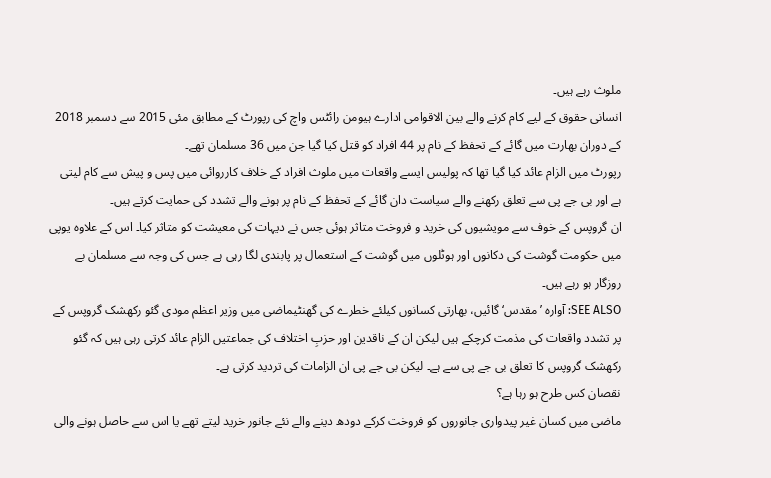ملوث رہے ہیں۔
انسانی حقوق کے لیے کام کرنے والے بین الاقوامی ادارے ہیومن رائٹس واچ کی رپورٹ کے مطابق مئی 2015 سے دسمبر 2018 کے دوران بھارت میں گائے کے تحفظ کے نام پر 44 افراد کو قتل کیا گیا جن میں 36 مسلمان تھے۔
رپورٹ میں الزام عائد کیا گیا تھا کہ پولیس ایسے واقعات میں ملوث افراد کے خلاف کارروائی میں پس و پیش سے کام لیتی ہے اور بی جے پی سے تعلق رکھنے والے سیاست دان گائے کے تحفظ کے نام پر ہونے والے تشدد کی حمایت کرتے ہیں۔
ان گروپس کے خوف سے مویشیوں کی خرید و فروخت متاثر ہوئی جس نے دیہات کی معیشت کو متاثر کیا۔ اس کے علاوہ یوپی میں حکومت گوشت کی دکانوں اور ہوٹلوں میں گوشت کے استعمال پر پابندی لگا رہی ہے جس کی وجہ سے مسلمان بے روزگار ہو رہے ہیں۔
SEE ALSO: آوارہ ’مقدس‘ گائیں، بھارتی کسانوں کیلئے خطرے کی گھنٹیماضی میں وزیر اعظم مودی گئو رکھشک گروپس کے پر تشدد واقعات کی مذمت کرچکے ہیں لیکن ان کے ناقدین اور حزبِ اختلاف کی جماعتیں الزام عائد کرتی رہی ہیں کہ گئو رکھشک گروپس کا تعلق بی جے پی سے ہے۔ لیکن بی جے پی ان الزامات کی تردید کرتی ہے۔
نقصان کس طرح ہو رہا ہے؟
ماضی میں کسان غیر پیدواری جانوروں کو فروخت کرکے دودھ دینے والے نئے جانور خرید لیتے تھے یا اس سے حاصل ہونے والی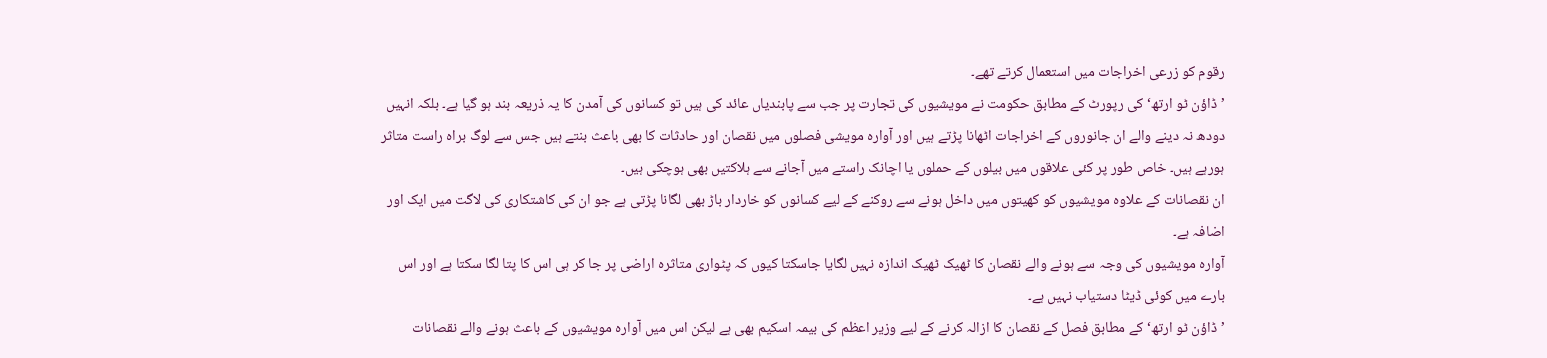رقوم کو زرعی اخراجات میں استعمال کرتے تھے۔
’ڈاؤن ٹو ارتھ‘ کی رپورٹ کے مطابق حکومت نے مویشیوں کی تجارت پر جب سے پابندیاں عائد کی ہیں تو کسانوں کی آمدن کا یہ ذریعہ بند ہو گیا ہے۔ بلکہ انہیں دودھ نہ دینے والے ان جانوروں کے اخراجات اٹھانا پڑتے ہیں اور آوارہ مویشی فصلوں میں نقصان اور حادثات کا بھی باعث بنتے ہیں جس سے لوگ براہ راست متاثر ہورہے ہیں۔ خاص طور پر کئی علاقوں میں بیلوں کے حملوں یا اچانک راستے میں آجانے سے ہلاکتیں بھی ہوچکی ہیں۔
ان نقصانات کے علاوہ مویشیوں کو کھیتوں میں داخل ہونے سے روکنے کے لیے کسانوں کو خاردار باڑ بھی لگانا پڑتی ہے جو ان کی کاشتکاری کی لاگت میں ایک اور اضافہ ہے۔
آوارہ مویشیوں کی وجہ سے ہونے والے نقصان کا ٹھیک ٹھیک اندازہ نہیں لگایا جاسکتا کیوں کہ پٹواری متاثرہ اراضی پر جا کر ہی اس کا پتا لگا سکتا ہے اور اس بارے میں کوئی ڈیٹا دستیاب نہیں ہے۔
’ڈاؤن ٹو ارتھ‘ کے مطابق فصل کے نقصان کا ازالہ کرنے کے لیے وزیر اعظم کی بیمہ اسکیم بھی ہے لیکن اس میں آوارہ مویشیوں کے باعث ہونے والے نقصانات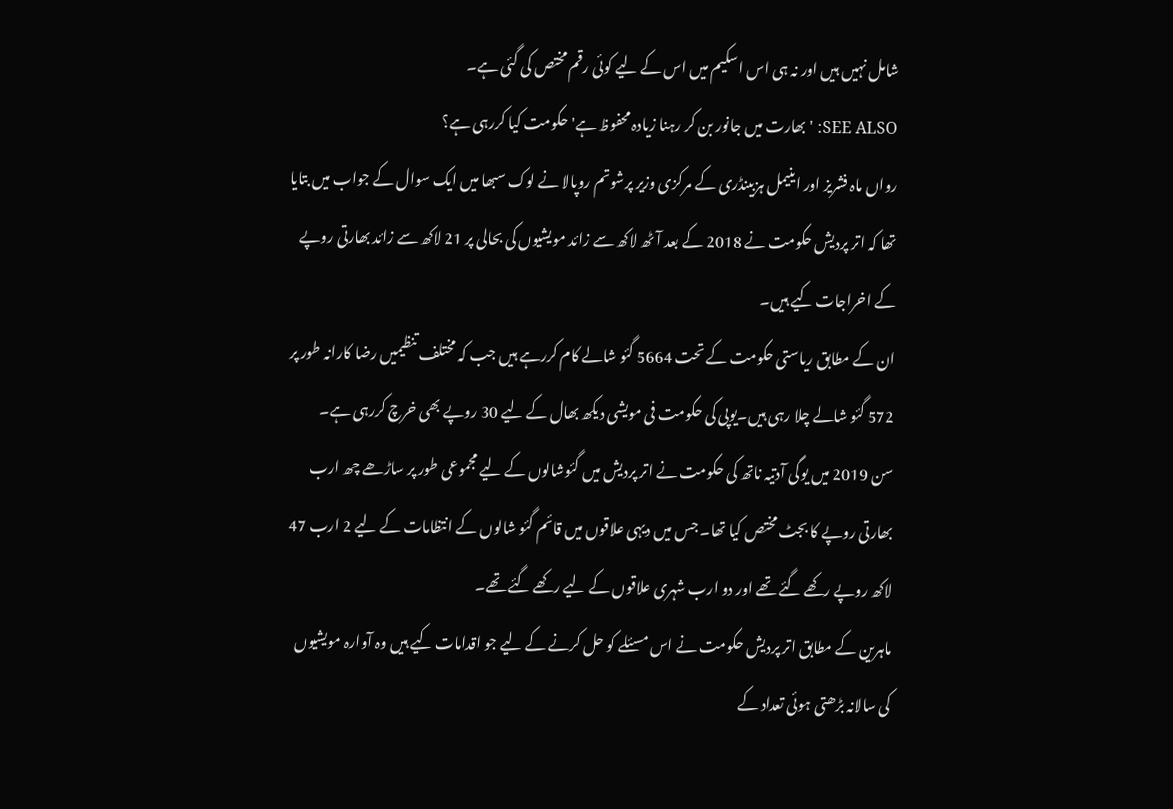شامل نہیں ہیں اور نہ ہی اس اسکیم میں اس کے لیے کوئی رقم مختص کی گئی ہے۔
SEE ALSO: 'بھارت میں جانور بن کر رہنا زیادہ محفوظ ہے'حکومت کیا کررہی ہے؟
رواں ماہ فشریز اور اینیمل ہزبینڈری کے مرکزی وزیر پرشوتم روپالا نے لوک سبھا میں ایک سوال کے جواب میں بتایا تھا کہ اتر پردیش حکومت نے 2018 کے بعد آٹھ لاکھ سے زائد مویشیوں کی بحالی پر 21 لاکھ سے زائد بھارتی روپے کے اخراجات کیے ہیں۔
ان کے مطابق ریاستی حکومت کے تحت 5664 گئو شالے کام کررہے ہیں جب کہ مختلف تنظیمیں رضا کارانہ طور پر 572 گئو شالے چلا رہی ہیں۔یوپی کی حکومت فی مویشی دیکھ بھال کے لیے 30 روپے بھی خرچ کررہی ہے۔
سن 2019 میں یوگی آدتیہ ناتھ کی حکومت نے اتر پردیش میں گئوشالوں کے لیے مجموعی طور پر ساڑھے چھ ارب بھارتی روپے کا بجٹ مختص کیا تھا۔ جس میں دیہی علاقوں میں قائم گئو شالوں کے انتظامات کے لیے 2 ارب 47 لاکھ روپے رکھے گئے تھے اور دو ارب شہری علاقوں کے لیے رکھے گئے تھے۔
ماہرین کے مطابق اتر پردیش حکومت نے اس مسئلے کو حل کرنے کے لیے جو اقدامات کیے ہیں وہ آوارہ مویشیوں کی سالانہ بڑھتی ہوئی تعداد کے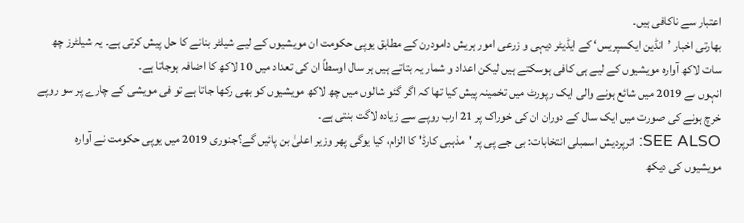اعتبار سے ناکافی ہیں۔
بھارتی اخبار ’انڈین ایکسپریس‘ کے ایڈیٹر دیہی و زرعی امور ہریش دامودرن کے مطابق یوپی حکومت ان مویشیوں کے لیے شیلٹر بنانے کا حل پیش کرتی ہے۔ یہ شیلٹرز چھ سات لاکھ آوارہ مویشیوں کے لیے ہی کافی ہوسکتے ہیں لیکن اعداد و شمار یہ بتاتے ہیں ہر سال اوسطاً ان کی تعداد میں 10 لاکھ کا اضافہ ہوجاتا ہے۔
انہوں ںے 2019 میں شائع ہونے والی ایک رپورٹ میں تخمینہ پیش کیا تھا کہ اگر گئو شالوں میں چھ لاکھ مویشیوں کو بھی رکھا جاتا ہے تو فی مویشی کے چارے پر سو روپے خرچ ہونے کی صورت میں ایک سال کے دوران ان کی خوراک پر 21 ارب روپے سے زیادہ لاگت بنتی ہے۔
SEE ALSO: اترپردیش اسمبلی انتخابات: بی جے پی پر 'مذہبی کارڈ' کا الزام، کیا یوگی پھر وزیر اعلیٰ بن پائیں گے؟جنوری 2019 میں یوپی حکومت نے آوارہ مویشیوں کی دیکھ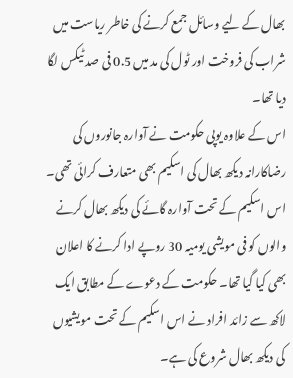بھال کے لیے وسائل جمع کرنے کی خاطر ریاست میں شراب کی فروخت اور ٹول کی مد میں 0.5 فی صد ٹیکس لگا دیا تھا۔
اس کے علاوہ یوپی حکومت نے آوارہ جانوروں کی رضاکارانہ دیکھ بھال کی اسکیم بھی متعارف کرائی تھی۔ اس اسکیم کے تحت آوارہ گائے کی دیکھ بھال کرنے والوں کو فی مویشی یومیہ 30 روپے ادا کرنے کا اعلان بھی کیا گیا تھا۔ حکومت کے دعوے کے مطابق ایک لاکھ سے زائد افراد نے اس اسکیم کے تحت مویشیوں کی دیکھ بھال شروع کی ہے۔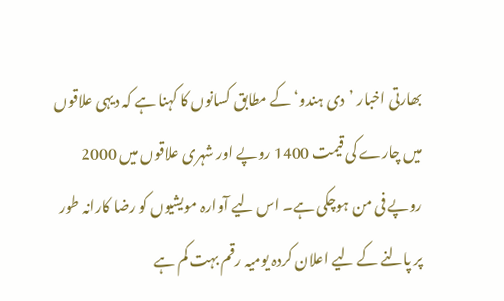بھارتی اخبار ’دی ہندو‘ کے مطابق کسانوں کا کہنا ہے کہ دیہی علاقوں میں چارے کی قیمت 1400 روپے اور شہری علاقوں میں 2000 روپے فی من ہوچکی ہے۔ اس لیے آوارہ مویشیوں کو رضا کارانہ طور پر پالنے کے لیے اعلان کردہ یومیہ رقم بہت کم ہے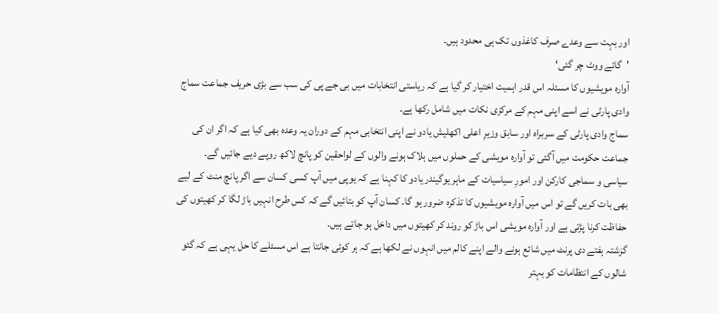اور بہت سے وعدے صرف کاغذوں تک ہی محدود ہیں۔
’گائے ووٹ چر گئی‘
آوارہ مویشیوں کا مسئلہ اس قدر اہمیت اختیار کر گیا ہے کہ ریاستی انتخابات میں بی جے پی کی سب سے بڑی حریف جماعت سماج وادی پارٹی نے اسے اپنی مہم کے مرکزی نکات میں شامل رکھا ہے۔
سماج وادی پارٹی کے سربراہ اور سابق وزیرِ اعلی اکھلیش یادو نے اپنی انتخابی مہم کے دوران یہ وعدہ بھی کیا ہے کہ اگر ان کی جماعت حکومت میں آگئی تو آوارہ مویشی کے حملوں میں ہلاک ہونے والوں کے لواحقین کو پانچ لاکھ روپے دیے جائیں گے۔
سیاسی و سماجی کارکن اور امورِ سیاسیات کے ماہر یوگیندر یادو کا کہنا ہے کہ یوپی میں آپ کسی کسان سے اگر پانچ منٹ کے لیے بھی بات کریں گے تو اس میں آوارہ مویشیوں کا تذکرہ ضرور ہو گا۔ کسان آپ کو بتائیں گے کہ کس طرح انہیں باڑ لگا کر کھیتوں کی حفاظت کرنا پڑتی ہے اور آوارہ مویشی اس باڑ کو روند کر کھیتوں میں داخل ہو جاتے ہیں۔
گزشتہ ہفتے دی پرنٹ میں شائع ہونے والے اپنے کالم میں انہوں نے لکھا ہے کہ ہر کوئی جانتا ہے اس مسئلے کا حل یہی ہے کہ گئو شالوں کے انتظامات کو بہتر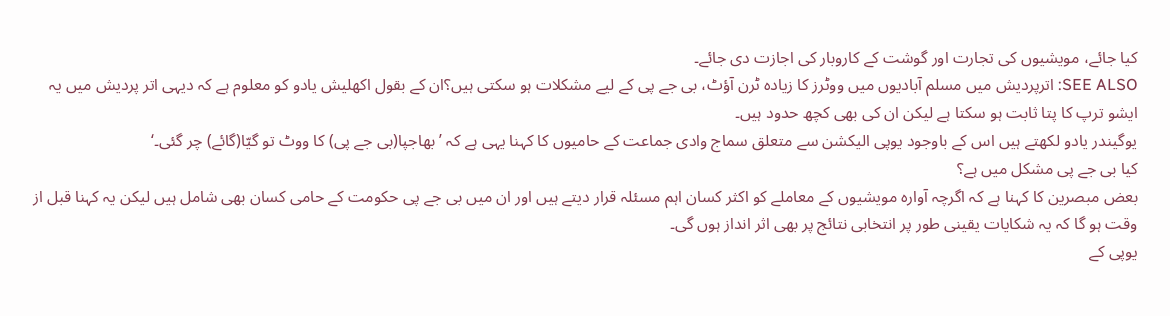کیا جائے، مویشیوں کی تجارت اور گوشت کے کاروبار کی اجازت دی جائے۔
SEE ALSO: اترپردیش میں مسلم آبادیوں میں ووٹرز کا زیادہ ٹرن آؤٹ، بی جے پی کے لیے مشکلات ہو سکتی ہیں؟ان کے بقول اکھلیش یادو کو معلوم ہے کہ دیہی اتر پردیش میں یہ ایشو ترپ کا پتا ثابت ہو سکتا ہے لیکن ان کی بھی کچھ حدود ہیں۔
یوگیندر یادو لکھتے ہیں اس کے باوجود یوپی الیکشن سے متعلق سماج وادی جماعت کے حامیوں کا کہنا یہی ہے کہ ’بھاجپا(بی جے پی) کا ووٹ تو گیّا(گائے) چر گئی۔‘
کیا بی جے پی مشکل میں ہے؟
بعض مبصرین کا کہنا ہے کہ اگرچہ آوارہ مویشیوں کے معاملے کو اکثر کسان اہم مسئلہ قرار دیتے ہیں اور ان میں بی جے پی حکومت کے حامی کسان بھی شامل ہیں لیکن یہ کہنا قبل از وقت ہو گا کہ یہ شکایات یقینی طور پر انتخابی نتائج پر بھی اثر انداز ہوں گی۔
یوپی کے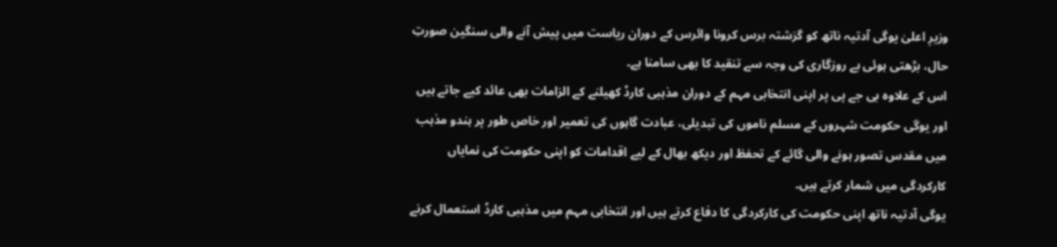وزیرِ اعلیٰ یوگی آدتیہ ناتھ کو گزشتہ برس کرونا وائرس کے دوران ریاست میں پیش آنے والی سنگین صورتِ حال، بڑھتی ہوئی بے روزگاری کی وجہ سے تنقید کا بھی سامنا ہے۔
اس کے علاوہ بی جے پی پر اپنی انتخابی مہم کے دوران مذہبی کارڈ کھیلنے کے الزامات بھی عائد کیے جاتے ہیں اور یوگی حکومت شہروں کے مسلم ناموں کی تبدیلی، عبادت گاہوں کی تعمیر اور خاص طور پر ہندو مذہب میں مقدس تصور ہونے والی گائے کے تحفظ اور دیکھ بھال کے لیے اقدامات کو اپنی حکومت کی نمایاں کارکردگی میں شمار کرتے ہیں۔
یوگی آدتیہ ناتھ اپنی حکومت کی کارکردگی کا دفاع کرتے ہیں اور انتخابی مہم میں مذہبی کارڈ استعمال کرنے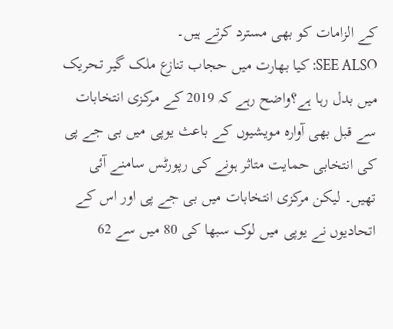کے الزامات کو بھی مسترد کرتے ہیں۔
SEE ALSO: کیا بھارت میں حجاب تنازع ملک گیر تحریک میں بدل رہا ہے؟واضح رہے کہ 2019 کے مرکزی انتخابات سے قبل بھی آوارہ مویشیوں کے باعث یوپی میں بی جے پی کی انتخابی حمایت متاثر ہونے کی رپورٹس سامنے آئی تھیں۔ لیکن مرکزی انتخابات میں بی جے پی اور اس کے اتحادیوں نے یوپی میں لوک سبھا کی 80 میں سے 62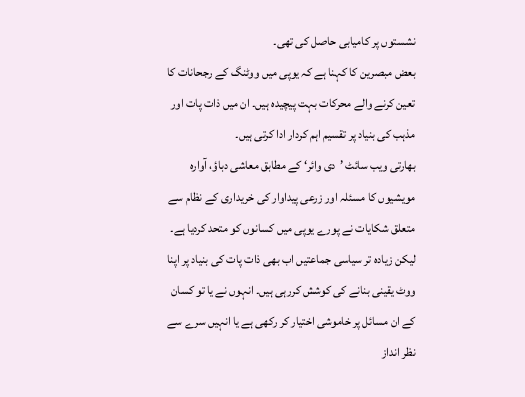نشستوں پر کامیابی حاصل کی تھی۔
بعض مبصرین کا کہنا ہے کہ یوپی میں ووٹنگ کے رجحانات کا تعین کرنے والے محرکات بہت پیچیدہ ہیں۔ ان میں ذات پات اور مذہب کی بنیاد پر تقسیم اہم کردار ادا کرتی ہیں۔
بھارتی ویب سائٹ ’دی وائر‘ کے مطابق معاشی دباؤ، آوارہ مویشیوں کا مسئلہ اور زرعی پیداوار کی خریداری کے نظام سے متعلق شکایات نے پورے یوپی میں کسانوں کو متحد کردیا ہے۔ لیکن زیادہ تر سیاسی جماعتیں اب بھی ذات پات کی بنیاد پر اپنا ووٹ یقینی بنانے کی کوشش کررہی ہیں۔ انہوں نے یا تو کسان کے ان مسائل پر خاموشی اختیار کر رکھی ہے یا انہیں سرے سے نظر انداز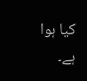کیا ہوا ہے۔